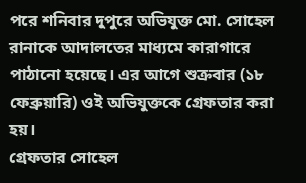পরে শনিবার দুপুরে অভিযুক্ত মো. সোহেল রানাকে আদালতের মাধ্যমে কারাগারে পাঠানো হয়েছে। এর আগে শুক্রবার (১৮ ফেব্রুয়ারি) ওই অভিযুক্তকে গ্রেফতার করা হয়।
গ্রেফতার সোহেল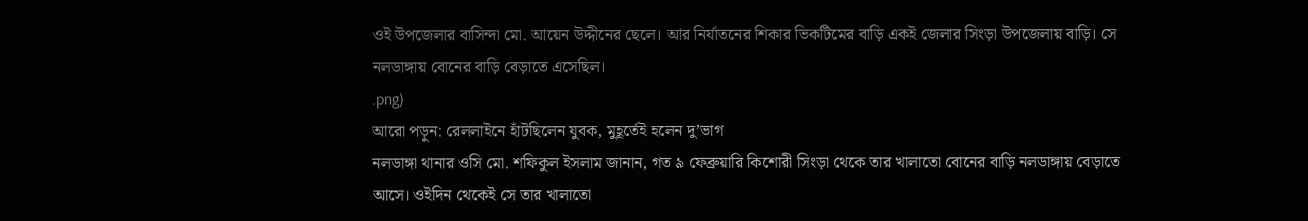ওই উপজেলার বাসিন্দা মো. আয়েন উদ্দীনের ছেলে। আর নির্যাতনের শিকার ভিকটিমের বাড়ি একই জেলার সিংড়া উপজেলায় বাড়ি। সে নলডাঙ্গায় বোনের বাড়ি বেড়াতে এসেছিল।
.png)
আরো পড়ুন: রেললাইনে হাঁটছিলেন যুবক, মুহূর্তেই হলেন দু’ভাগ
নলডাঙ্গা থানার ওসি মো. শফিকুল ইসলাম জানান, গত ৯ ফেব্রুয়ারি কিশোরী সিংড়া থেকে তার খালাতো বোনের বাড়ি নলডাঙ্গায় বেড়াতে আসে। ওইদিন থেকেই সে তার খালাতো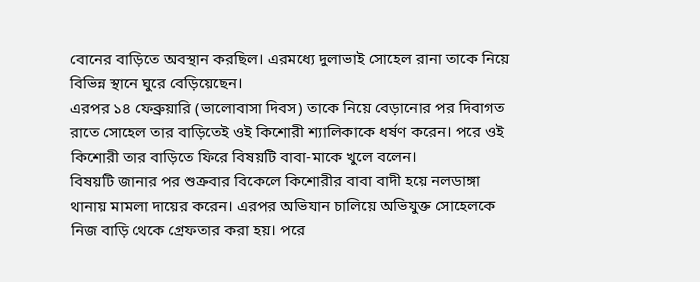বোনের বাড়িতে অবস্থান করছিল। এরমধ্যে দুলাভাই সোহেল রানা তাকে নিয়ে বিভিন্ন স্থানে ঘুরে বেড়িয়েছেন।
এরপর ১৪ ফেব্রুয়ারি (ভালোবাসা দিবস) তাকে নিয়ে বেড়ানোর পর দিবাগত রাতে সোহেল তার বাড়িতেই ওই কিশোরী শ্যালিকাকে ধর্ষণ করেন। পরে ওই কিশোরী তার বাড়িতে ফিরে বিষয়টি বাবা-মাকে খুলে বলেন।
বিষয়টি জানার পর শুক্রবার বিকেলে কিশোরীর বাবা বাদী হয়ে নলডাঙ্গা থানায় মামলা দায়ের করেন। এরপর অভিযান চালিয়ে অভিযুক্ত সোহেলকে নিজ বাড়ি থেকে গ্রেফতার করা হয়। পরে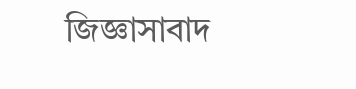জিজ্ঞাসাবাদ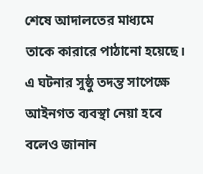শেষে আদালতের মাধ্যমে তাকে কারারে পাঠানো হয়েছে।
এ ঘটনার সুষ্ঠু তদন্ত সাপেক্ষে আইনগত ব্যবস্থা নেয়া হবে বলেও জানান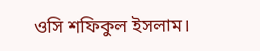ওসি শফিকুল ইসলাম।